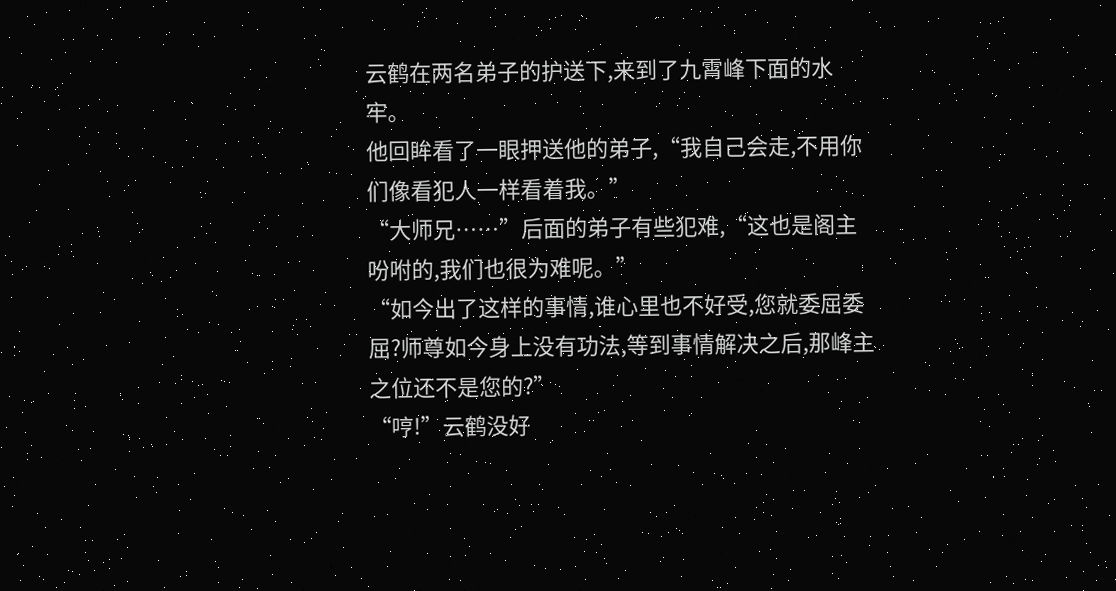云鹤在两名弟子的护送下,来到了九霄峰下面的水牢。
他回眸看了一眼押送他的弟子,“我自己会走,不用你们像看犯人一样看着我。”
“大师兄……”后面的弟子有些犯难,“这也是阁主吩咐的,我们也很为难呢。”
“如今出了这样的事情,谁心里也不好受,您就委屈委屈?师尊如今身上没有功法,等到事情解决之后,那峰主之位还不是您的?”
“哼!”云鹤没好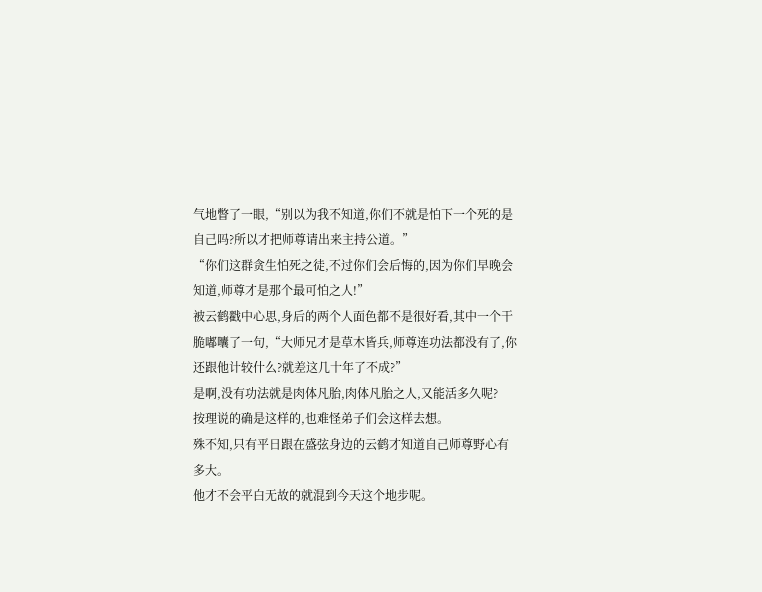气地瞥了一眼,“别以为我不知道,你们不就是怕下一个死的是自己吗?所以才把师尊请出来主持公道。”
“你们这群贪生怕死之徒,不过你们会后悔的,因为你们早晚会知道,师尊才是那个最可怕之人!”
被云鹤戳中心思,身后的两个人面色都不是很好看,其中一个干脆嘟囔了一句,“大师兄才是草木皆兵,师尊连功法都没有了,你还跟他计较什么?就差这几十年了不成?”
是啊,没有功法就是肉体凡胎,肉体凡胎之人,又能活多久呢?
按理说的确是这样的,也难怪弟子们会这样去想。
殊不知,只有平日跟在盛弦身边的云鹤才知道自己师尊野心有多大。
他才不会平白无故的就混到今天这个地步呢。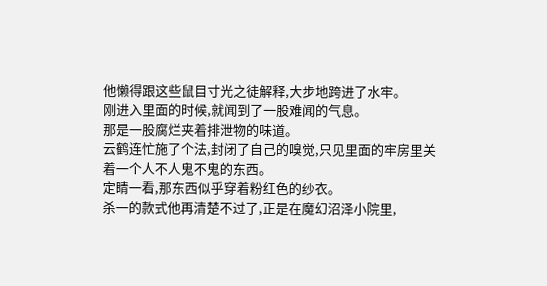他懒得跟这些鼠目寸光之徒解释,大步地跨进了水牢。
刚进入里面的时候,就闻到了一股难闻的气息。
那是一股腐烂夹着排泄物的味道。
云鹤连忙施了个法,封闭了自己的嗅觉,只见里面的牢房里关着一个人不人鬼不鬼的东西。
定睛一看,那东西似乎穿着粉红色的纱衣。
杀一的款式他再清楚不过了,正是在魔幻沼泽小院里,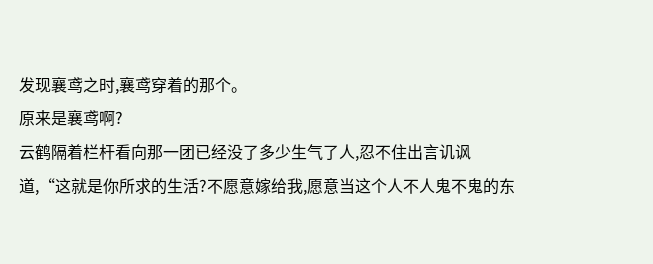发现襄鸢之时,襄鸢穿着的那个。
原来是襄鸢啊?
云鹤隔着栏杆看向那一团已经没了多少生气了人,忍不住出言讥讽道,“这就是你所求的生活?不愿意嫁给我,愿意当这个人不人鬼不鬼的东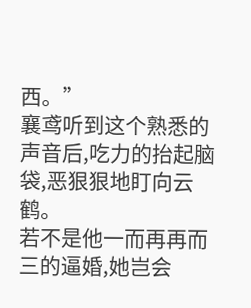西。”
襄鸢听到这个熟悉的声音后,吃力的抬起脑袋,恶狠狠地盯向云鹤。
若不是他一而再再而三的逼婚,她岂会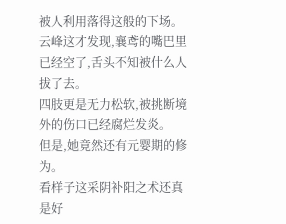被人利用落得这般的下场。
云峰这才发现,襄鸢的嘴巴里已经空了,舌头不知被什么人拔了去。
四肢更是无力松软,被挑断境外的伤口已经腐烂发炎。
但是,她竟然还有元婴期的修为。
看样子这采阴补阳之术还真是好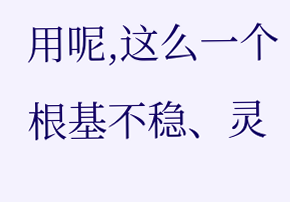用呢,这么一个根基不稳、灵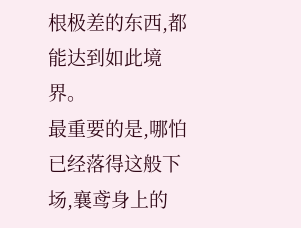根极差的东西,都能达到如此境界。
最重要的是,哪怕已经落得这般下场,襄鸢身上的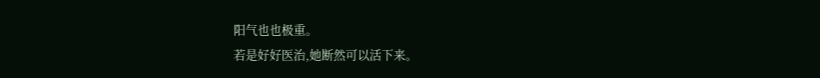阳气也也极重。
若是好好医治,她断然可以活下来。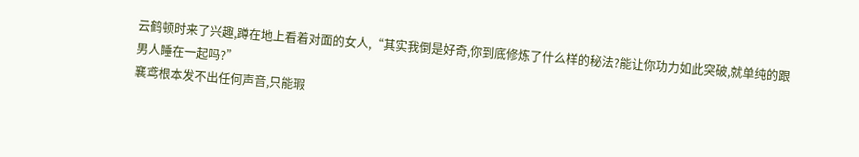云鹤顿时来了兴趣,蹲在地上看着对面的女人,“其实我倒是好奇,你到底修炼了什么样的秘法?能让你功力如此突破,就单纯的跟男人睡在一起吗?”
襄鸢根本发不出任何声音,只能瑕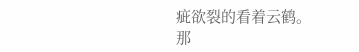疵欲裂的看着云鹤。
那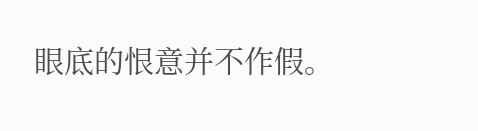眼底的恨意并不作假。